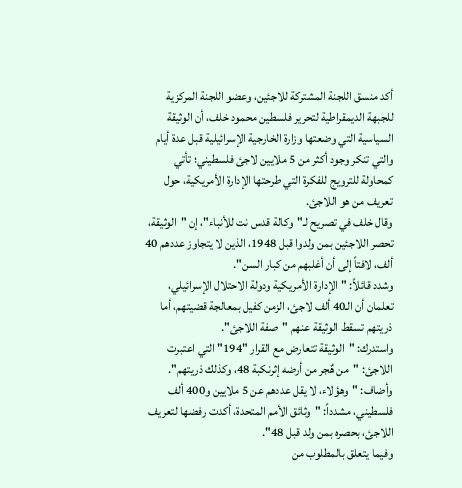أكد منسق اللجنة المشتركة للاجئين، وعضو اللجنة المركزية للجبهة الديمقراطية لتحرير فلسطين محمود خلف، أن الوثيقة السياسية التي وضعتها وزارة الخارجية الإسرائيلية قبل عدة أيام والتي تنكر وجود أكثر من 5 ملايين لاجئ فلسطيني؛ تأتي كمحاولة للترويج للفكرة التي طرحتها الإدارة الأمريكية، حول تعريف من هو اللاجئ.
وقال خلف في تصريح لـ"وكالة قدس نت للأنباء"، إن "الوثيقة، تحصر اللاجئين بمن ولدوا قبل 1948، الذين لا يتجاوز عددهم 40 ألف، لافتاً إلى أن أغلبهم من كبار السن".
وشدد قائلاً: "الإدارة الأمريكية ودولة الاحتلال الإسرائيلي، تعلمان أن الـ40 ألف لاجئ، الزمن كفيل بمعالجة قضيتهم، أما ذريتهم تسقط الوثيقة عنهم "صفة اللاجئ".
واستدرك: "الوثيقة تتعارض مع القرار "194" التي اعتبرت اللاجئ: "من هٌجر من أرضه إثرنكبة 48، وكذلك ذريتهم".
وأضاف: "وهؤلاء، لا يقل عددهم عن 5 ملايين و400 ألف فلسطيني، مشدداً: "وثائق الأمم المتحدة، أكدت رفضها لتعريف اللاجئ، بحصره بمن ولد قبل 48".
وفيما يتعلق بالمطلوب من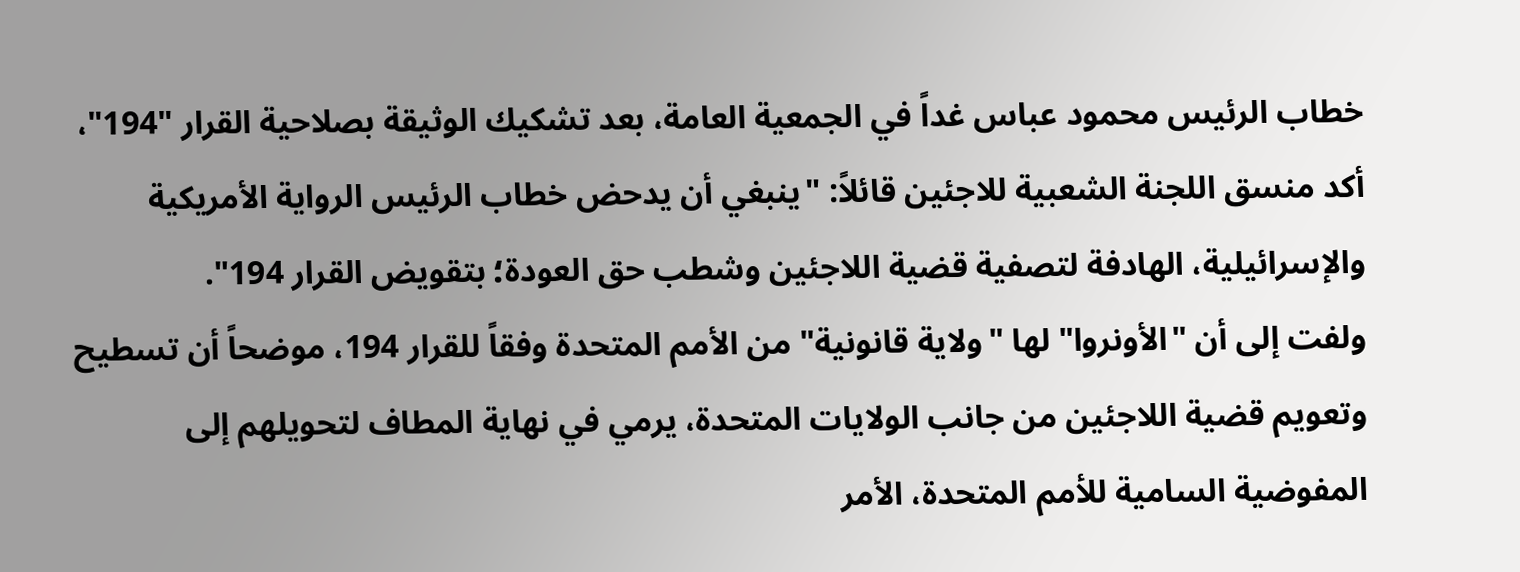خطاب الرئيس محمود عباس غداً في الجمعية العامة، بعد تشكيك الوثيقة بصلاحية القرار "194"، أكد منسق اللجنة الشعبية للاجئين قائلاً: "ينبغي أن يدحض خطاب الرئيس الرواية الأمريكية والإسرائيلية، الهادفة لتصفية قضية اللاجئين وشطب حق العودة؛ بتقويض القرار 194".
ولفت إلى أن "الأونروا" لها "ولاية قانونية" من الأمم المتحدة وفقاً للقرار 194، موضحاً أن تسطيح وتعويم قضية اللاجئين من جانب الولايات المتحدة، يرمي في نهاية المطاف لتحويلهم إلى المفوضية السامية للأمم المتحدة، الأمر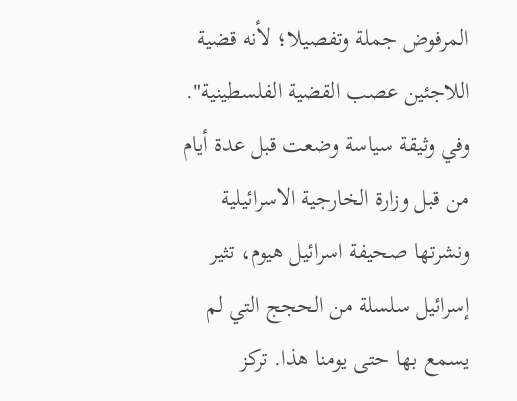المرفوض جملة وتفصيلا؛ لأنه قضية اللاجئين عصب القضية الفلسطينية".
وفي وثيقة سياسة وضعت قبل عدة أيام من قبل وزارة الخارجية الاسرائيلية ونشرتها صحيفة اسرائيل هيوم، تثير إسرائيل سلسلة من الحجج التي لم يسمع بها حتى يومنا هذا. تركز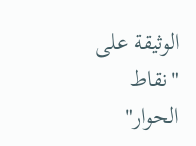الوثيقة على "نقاط الحوار"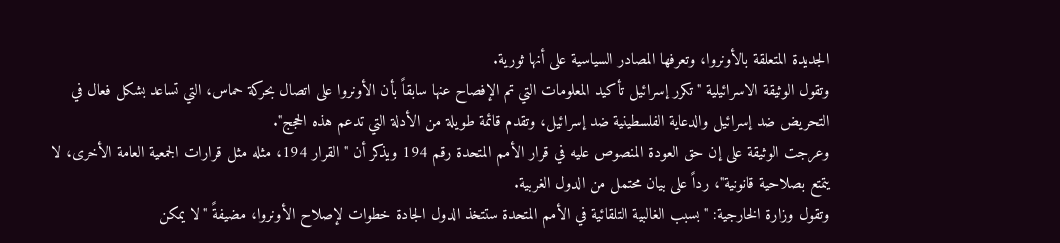الجديدة المتعلقة بالأونروا، وتعرفها المصادر السياسية على أنها ثورية.
وتقول الوثيقة الاسرائيلية "تكرر إسرائيل تأكيد المعلومات التي تم الإفصاح عنها سابقاً بأن الأونروا على اتصال بحركة حماس، التي تساعد بشكل فعال في التحريض ضد إسرائيل والدعاية الفلسطينية ضد إسرائيل، وتقدم قائمة طويلة من الأدلة التي تدعم هذه الحجج".
وعرجت الوثيقة على إن حق العودة المنصوص عليه في قرار الأمم المتحدة رقم 194 ويذكر أن "القرار 194، مثله مثل قرارات الجمعية العامة الأخرى، لا يتمتع بصلاحية قانونية"، رداً على بيان محتمل من الدول الغربية.
وتقول وزارة الخارجية: "بسبب الغالبية التلقائية في الأمم المتحدة ستتخذ الدول الجادة خطوات لإصلاح الأونروا، مضيفةً "لا يمكن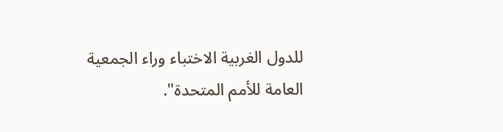للدول الغربية الاختباء وراء الجمعية العامة للأمم المتحدة".